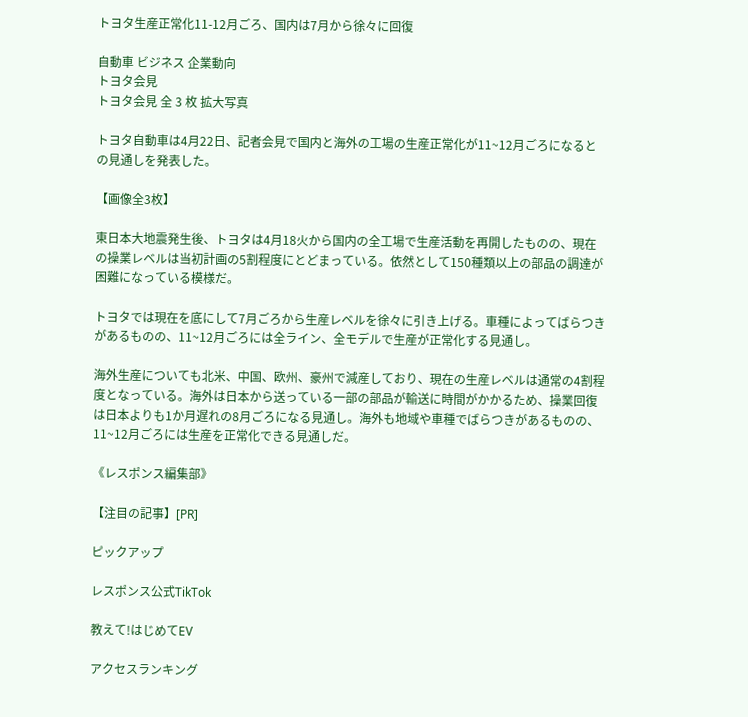トヨタ生産正常化11-12月ごろ、国内は7月から徐々に回復

自動車 ビジネス 企業動向
トヨタ会見
トヨタ会見 全 3 枚 拡大写真

トヨタ自動車は4月22日、記者会見で国内と海外の工場の生産正常化が11~12月ごろになるとの見通しを発表した。

【画像全3枚】

東日本大地震発生後、トヨタは4月18火から国内の全工場で生産活動を再開したものの、現在の操業レベルは当初計画の5割程度にとどまっている。依然として150種類以上の部品の調達が困難になっている模様だ。

トヨタでは現在を底にして7月ごろから生産レベルを徐々に引き上げる。車種によってばらつきがあるものの、11~12月ごろには全ライン、全モデルで生産が正常化する見通し。

海外生産についても北米、中国、欧州、豪州で減産しており、現在の生産レベルは通常の4割程度となっている。海外は日本から送っている一部の部品が輸送に時間がかかるため、操業回復は日本よりも1か月遅れの8月ごろになる見通し。海外も地域や車種でばらつきがあるものの、11~12月ごろには生産を正常化できる見通しだ。

《レスポンス編集部》

【注目の記事】[PR]

ピックアップ

レスポンス公式TikTok

教えて!はじめてEV

アクセスランキング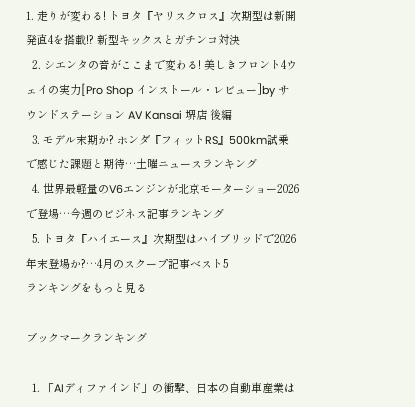1. 走りが変わる! トヨタ『ヤリスクロス』次期型は新開発直4を搭載!? 新型キックスとガチンコ対決
  2. シエンタの音がここまで変わる! 美しきフロント4ウェイの実力[Pro Shop インストール・レビュー]by サウンドステーション AV Kansai 堺店 後編
  3. モデル末期か? ホンダ『フィットRS』500km試乗で感じた課題と期待…土曜ニュースランキング
  4. 世界最軽量のV6エンジンが北京モーターショー2026で登場…今週のビジネス記事ランキング
  5. トヨタ『ハイエース』次期型はハイブリッドで2026年末登場か?…4月のスクープ記事ベスト5
ランキングをもっと見る

ブックマークランキング

  1. 「AIディファインド」の衝撃、日本の自動車産業は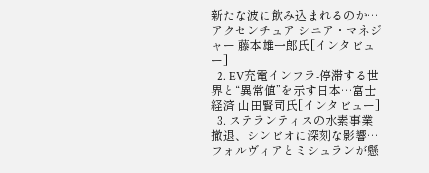新たな波に飲み込まれるのか…アクセンチュア シニア・マネジャー 藤本雄一郎氏[インタビュー]
  2. EV充電インフラ-停滞する世界と“異常値”を示す日本…富士経済 山田賢司氏[インタビュー]
  3. ステランティスの水素事業撤退、シンビオに深刻な影響…フォルヴィアとミシュランが懸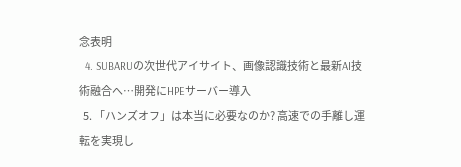念表明
  4. SUBARUの次世代アイサイト、画像認識技術と最新AI技術融合へ…開発にHPEサーバー導入
  5. 「ハンズオフ」は本当に必要なのか? 高速での手離し運転を実現し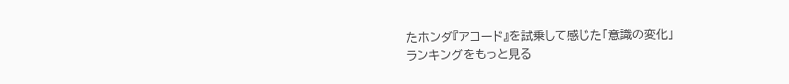たホンダ『アコード』を試乗して感じた「意識の変化」
ランキングをもっと見る